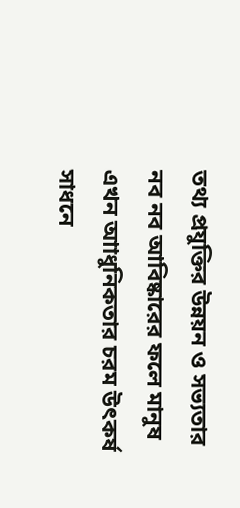তথ্য প্রযুক্তির উন্নয়ন ও সভ্যতার নব নব আবিষ্কারের ফলে মানুষ এখন আাধুনিকতার চরম উৎকর্ষ সাধনে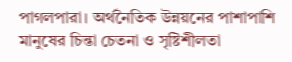পাগলপারা। অর্থনৈতিক উন্নয়নের পাশাপাশি মানুষের চিন্তা চেতনা ও সৃষ্টিশীলতা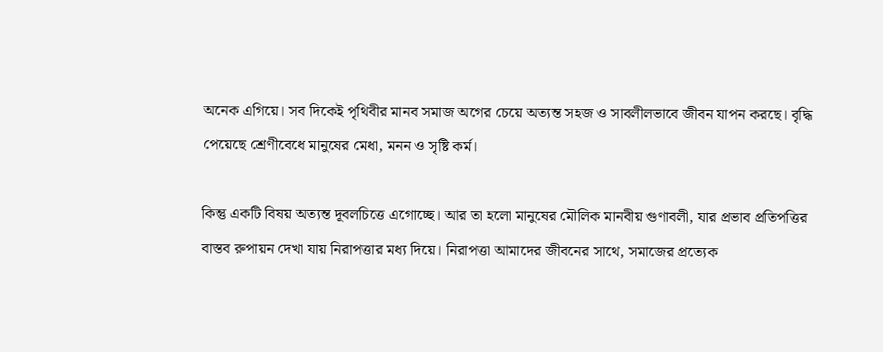অনেক এগিয়ে। সব দিকেই পৃথিবীর মানব সমাজ অগের চেয়ে অত্যন্ত সহজ ও সাবলীলভাবে জীবন যাপন করছে। বৃদ্ধি পেয়েছে শ্রেণীবেধে মানুষের মেধা, মনন ও সৃষ্টি কর্ম।

কিন্তু একটি বিষয় অত্যন্ত দূবলচিত্তে এগোচ্ছে। আর তা হলো মানুষের মৌলিক মানবীয় গুণাবলী, যার প্রভাব প্রতিপত্তির বাস্তব রুপায়ন দেখা যায় নিরাপত্তার মধ্য দিয়ে। নিরাপত্তা আমাদের জীবনের সাথে, সমাজের প্রত্যেক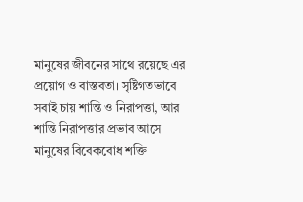মানুষের জীবনের সাথে রয়েছে এর প্রয়োগ ও বাস্তবতা। সৃষ্টিগতভাবে সবাই চায় শান্তি ও নিরাপত্তা, আর শান্তি নিরাপত্তার প্রভাব আসে মানুষের বিবেকবোধ শক্তি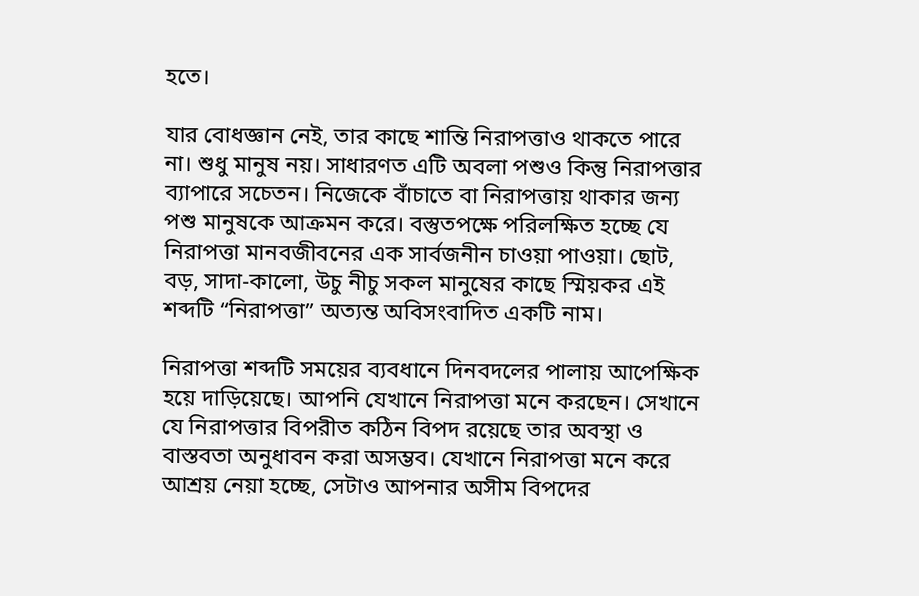হতে।

যার বোধজ্ঞান নেই, তার কাছে শান্তি নিরাপত্তাও থাকতে পারে না। শুধু মানুষ নয়। সাধারণত এটি অবলা পশুও কিন্তু নিরাপত্তার ব্যাপারে সচেতন। নিজেকে বাঁচাতে বা নিরাপত্তায় থাকার জন্য পশু মানুষকে আক্রমন করে। বস্তুতপক্ষে পরিলক্ষিত হচ্ছে যে নিরাপত্তা মানবজীবনের এক সার্বজনীন চাওয়া পাওয়া। ছোট, বড়, সাদা-কালো, উচু নীচু সকল মানুষের কাছে স্মিয়কর এই শব্দটি “নিরাপত্তা” অত্যন্ত অবিসংবাদিত একটি নাম।

নিরাপত্তা শব্দটি সময়ের ব্যবধানে দিনবদলের পালায় আপেক্ষিক হয়ে দাড়িয়েছে। আপনি যেখানে নিরাপত্তা মনে করছেন। সেখানে যে নিরাপত্তার বিপরীত কঠিন বিপদ রয়েছে তার অবস্থা ও বাস্তবতা অনুধাবন করা অসম্ভব। যেখানে নিরাপত্তা মনে করে আশ্রয় নেয়া হচ্ছে, সেটাও আপনার অসীম বিপদের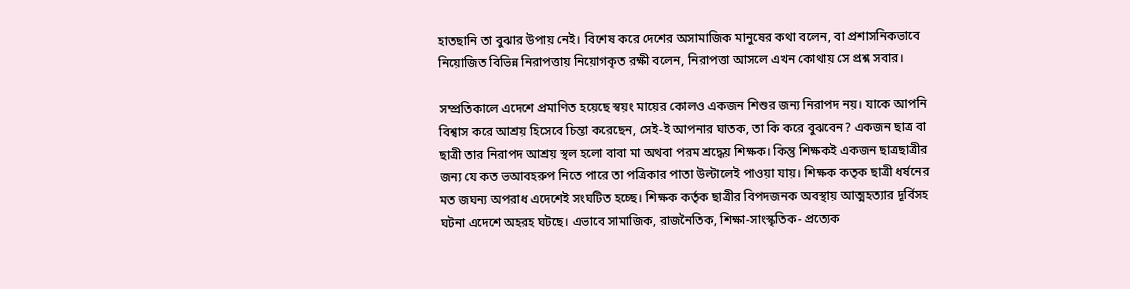হাতছানি তা বুঝার উপায় নেই। বিশেষ করে দেশের অসামাজিক মানুষের কথা বলেন, বা প্রশাসনিকভাবে নিয়োজিত বিভিন্ন নিরাপত্তায় নিয়োগকৃত রক্ষী বলেন, নিরাপত্তা আসলে এখন কোথায় সে প্রশ্ন সবার।

সম্প্রতিকালে এদেশে প্রমাণিত হয়েছে স্বয়ং মায়ের কোলও একজন শিশুর জন্য নিরাপদ নয়। যাকে আপনি বিশ্বাস করে আশ্রয় হিসেবে চিন্তা করেছেন, সেই-ই আপনার ঘাতক, তা কি করে বুঝবেন? একজন ছাত্র বা ছাত্রী তার নিরাপদ আশ্রয় স্থল হলো বাবা মা অথবা পরম শ্রদ্ধেয় শিক্ষক। কিন্তু শিক্ষকই একজন ছাত্রছাত্রীর জন্য যে কত ভআবহরুপ নিতে পারে তা পত্রিকার পাতা উল্টালেই পাওয়া যায়। শিক্ষক কতৃক ছাত্রী ধর্ষনের মত জঘন্য অপরাধ এদেশেই সংঘটিত হচ্ছে। শিক্ষক কর্তৃক ছাত্রীর বিপদজনক অবস্থায় আত্মহত্যার দূর্বিসহ ঘটনা এদেশে অহরহ ঘটছে। এভাবে সামাজিক, রাজনৈতিক, শিক্ষা-সাংস্কৃতিক- প্রত্যেক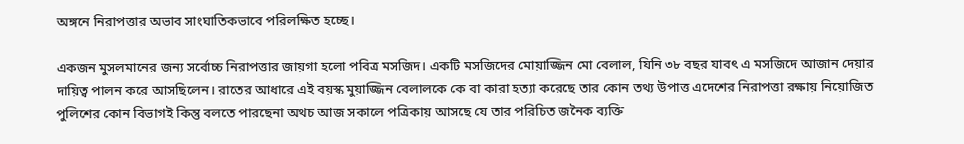অঙ্গনে নিরাপত্তার অভাব সাংঘাতিকভাবে পরিলক্ষিত হচ্ছে।

একজন মুসলমানের জন্য সর্বোচ্চ নিরাপত্তার জায়গা হলো পবিত্র মসজিদ। একটি মসজিদের মোয়াজ্জিন মো বেলাল, যিনি ৩৮ বছর যাবৎ এ মসজিদে আজান দেয়ার দায়িত্ব পালন করে আসছিলেন। রাতের আধারে এই বয়স্ক মুয়াজ্জিন বেলালকে কে বা কারা হত্যা করেছে তার কোন তথ্য উপাত্ত এদেশের নিরাপত্তা রক্ষায় নিয়োজিত পুলিশের কোন বিভাগই কিন্তু বলতে পারছেনা অথচ আজ সকালে পত্রিকায় আসছে যে তার পরিচিত জনৈক ব্যক্তি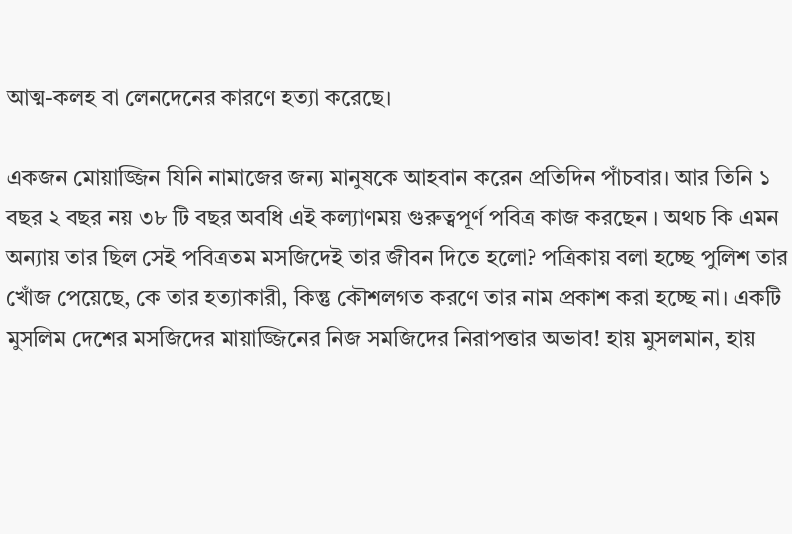আত্ম-কলহ বা লেনদেনের কারণে হত্যা করেছে।

একজন মোয়াজ্জিন যিনি নামাজের জন্য মানুষকে আহবান করেন প্রতিদিন পাঁচবার। আর তিনি ১ বছর ২ বছর নয় ৩৮ টি বছর অবধি এই কল্যাণময় গুরুত্বপূর্ণ পবিত্র কাজ করছেন । অথচ কি এমন অন্যায় তার ছিল সেই পবিত্রতম মসজিদেই তার জীবন দিতে হলো? পত্রিকায় বলা হচ্ছে পুলিশ তার খোঁজ পেয়েছে, কে তার হত্যাকারী, কিন্তু কৌশলগত করণে তার নাম প্রকাশ করা হচ্ছে না। একটি মুসলিম দেশের মসজিদের মায়াজ্জিনের নিজ সমজিদের নিরাপত্তার অভাব! হায় মুসলমান, হায়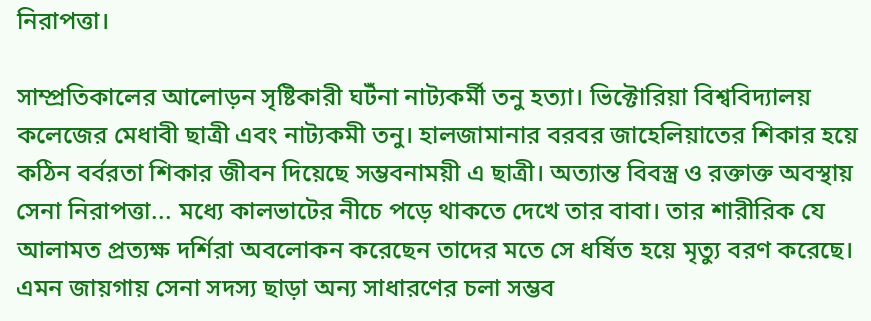নিরাপত্তা।

সাম্প্রতিকালের আলোড়ন সৃষ্টিকারী ঘটঁনা নাট্যকর্মী তনু হত্যা। ভিক্টোরিয়া বিশ্ববিদ্যালয় কলেজের মেধাবী ছাত্রী এবং নাট্যকমী তনু। হালজামানার বরবর জাহেলিয়াতের শিকার হয়ে কঠিন বর্বরতা শিকার জীবন দিয়েছে সম্ভবনাময়ী এ ছাত্রী। অত্যান্ত বিবস্ত্র ও রক্তাক্ত অবস্থায় সেনা নিরাপত্তা... মধ্যে কালভাটের নীচে পড়ে থাকতে দেখে তার বাবা। তার শারীরিক যে আলামত প্রত্যক্ষ দর্শিরা অবলোকন করেছেন তাদের মতে সে ধর্ষিত হয়ে মৃত্যু বরণ করেছে। এমন জায়গায় সেনা সদস্য ছাড়া অন্য সাধারণের চলা সম্ভব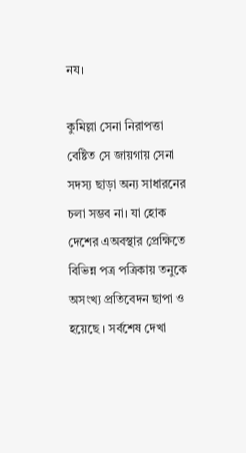নয।

কুমিল্লা সেনা নিরাপত্তা বেষ্টিত সে জায়গায় সেনা সদস্য ছাড়া অন্য সাধারনের চলা সম্ভব না। যা হোক দেশের এঅবস্থার প্রেক্ষিতে বিভিন্ন পত্র পত্রিকায় তনুকে অসংখ্য প্রতিবেদন ছাপা ও হয়েছে । সর্বশেষ দেখা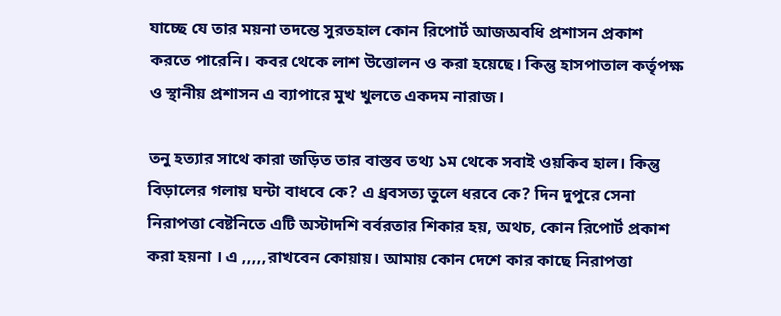যাচ্ছে যে তার ময়না তদন্তে সুরতহাল কোন রিপোর্ট আজঅবধি প্রশাসন প্রকাশ করতে পারেনি। কবর থেকে লাশ উত্তোলন ও করা হয়েছে। কিন্তু হাসপাতাল কর্তৃপক্ষ ও স্থানীয় প্রশাসন এ ব্যাপারে মুখ খুলতে একদম নারাজ।

তনু হত্যার সাথে কারা জড়িত তার বাস্তব তথ্য ১ম থেকে সবাই ওয়কিব হাল। কিন্তু বিড়ালের গলায় ঘন্টা বাধবে কে? এ ধ্রবসত্য তুলে ধরবে কে? দিন দুপুরে সেনা নিরাপত্তা বেষ্টনিতে এটি অস্টাদশি বর্বরতার শিকার হয়, অথচ, কোন রিপোর্ট প্রকাশ করা হয়না । এ ,,,,,রাখবেন কোয়ায়। আমায় কোন দেশে কার কাছে নিরাপত্তা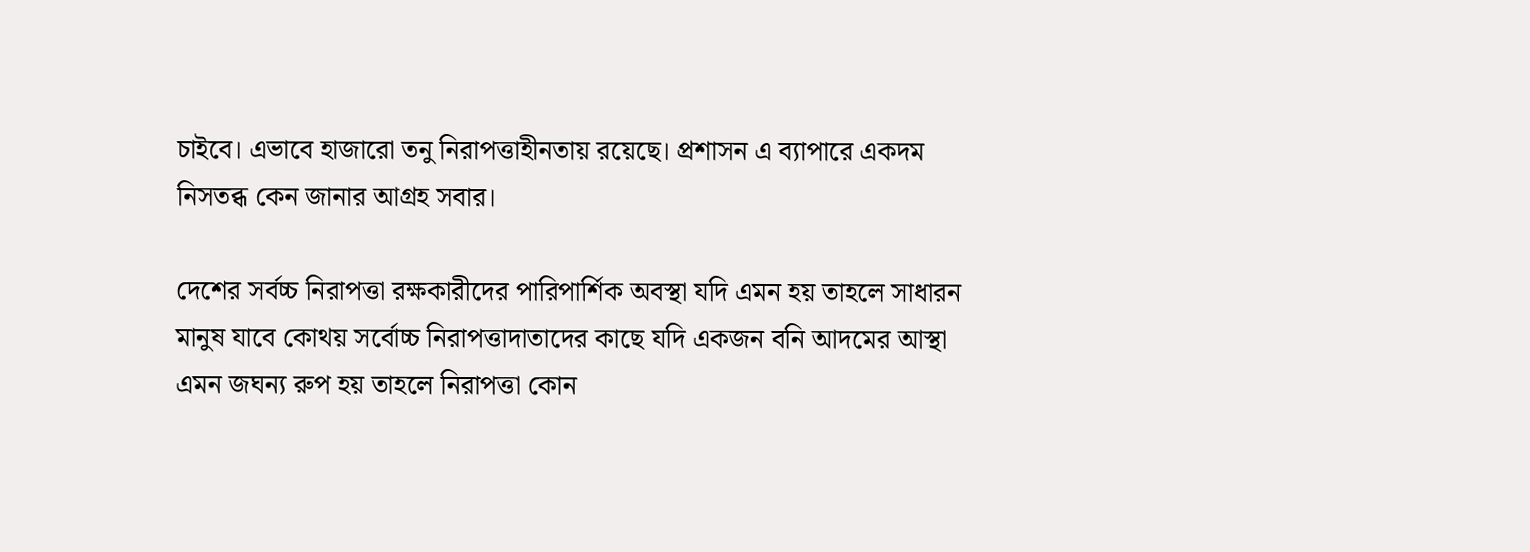চাইবে। এভাবে হাজারো তনু নিরাপত্তাহীনতায় রয়েছে। প্রশাসন এ ব্যাপারে একদম নিসতব্ধ কেন জানার আগ্রহ সবার।

দেশের সর্বচ্চ নিরাপত্তা রক্ষকারীদের পারিপার্শিক অবস্থা যদি এমন হয় তাহলে সাধারন মানুষ যাবে কোথয় সর্বোচ্চ নিরাপত্তাদাতাদের কাছে যদি একজন বনি আদমের আস্থা এমন জঘন্য রুপ হয় তাহলে নিরাপত্তা কোন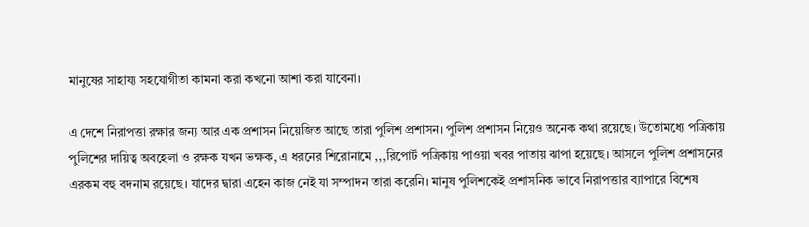মানুষের সাহায্য সহযোগীতা কামনা করা কখনো আশা করা যাবেনা।

এ দেশে নিরাপত্তা রক্ষার জন্য আর এক প্রশাসন নিয়েজিত আছে তারা পুলিশ প্রশাসন। পুলিশ প্রশাসন নিয়েও অনেক কথা রয়েছে। উতোমধ্যে পত্রিকায় পুলিশের দায়িত্ব অবহেলা ও রক্ষক যখন ভক্ষক, এ ধরনের শিরোনামে ,,,রিপোর্ট পত্রিকায় পাওয়া খবর পাতায় ঝাপা হয়েছে। আসলে পুলিশ প্রশাসনের এরকম বহু বদনাম রয়েছে। যাদের দ্বারা এহেন কাজ নেই যা সম্পাদন তারা করেনি। মানুষ পুলিশকেই প্রশাসনিক ভাবে নিরাপত্তার ব্যাপারে বিশেষ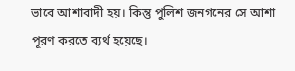ভাবে আশাবাদী হয়। কিন্তু পুলিশ জনগনের সে আশা পূরণ করতে ব্যর্থ হয়েছে।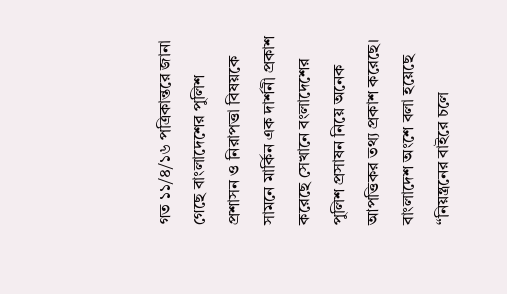গত ১১/৪/১৬ পত্রিকান্তরে জানা গেছে বাংলাদেশের পুলিশ প্রশাসন ও নিরাপত্তা বিষয়কে সামনে মার্কিন এক দার্শনী প্রকাশ করেছে সেখানে বংলাদেশের পুলিশ প্রসাষন নিয়ে অনেক আপত্তিকর তথ্য প্রকাশ করেছে। বাংলাদেশ অংশে বলা হয়েছে “নিয়ন্ত্রনের বাইরে চলে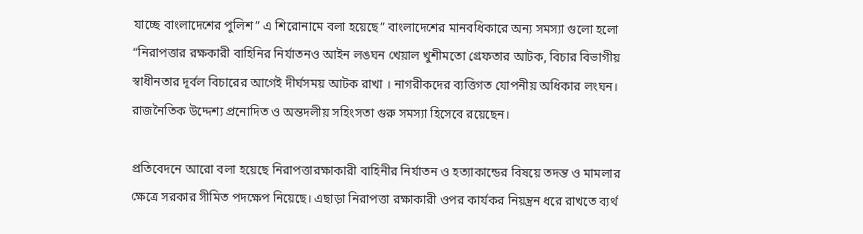যাচ্ছে বাংলাদেশের পুলিশ” এ শিরোনামে বলা হয়েছে” বাংলাদেশের মানবধিকারে অন্য সমস্যা গুলো হলো “নিরাপত্তার রক্ষকারী বাহিনির নির্যাতনও আইন লঙঘন খেয়াল খুশীমতো গ্রেফতার আটক, বিচার বিভাগীয় স্বাধীনতার দূর্বল বিচারের আগেই দীর্ঘসময় আটক রাখা । নাগরীকদের ব্যত্তিগত যোপনীয় অধিকার লংঘন। রাজনৈতিক উদ্দেশ্য প্রনোদিত ও অন্তদলীয় সহিংসতা গুরু সমস্যা হিসেবে রয়েছেন।

প্রতিবেদনে আরো বলা হয়েছে নিরাপত্তারক্ষাকারী বাহিনীর নির্যাতন ও হত্যাকান্ডের বিষয়ে তদন্ত ও মামলার ক্ষেত্রে সরকার সীমিত পদক্ষেপ নিয়েছে। এছাড়া নিরাপত্তা রক্ষাকারী ওপর কার্যকর নিয়ন্ত্রন ধরে রাখতে ব্যর্থ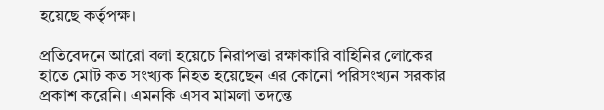হয়েছে কর্তৃপক্ষ।

প্রতিবেদনে আরো বলা হয়েচে নিরাপত্তা রক্ষাকারি বাহিনির লোকের হাতে মোট কত সংখ্যক নিহত হয়েছেন এর কোনো পরিসংখ্যন সরকার প্রকাশ করেনি। এমনকি এসব মামলা তদন্তে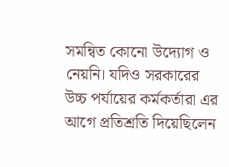সমন্বিত কোনো উদ্যোগ ও নেয়নি। যদিও সরকারের উচ্চ পর্যায়ের কর্মকর্তারা এর আগে প্রতিশ্রতি দিয়েছিলেন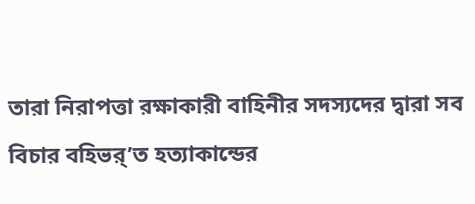তারা নিরাপত্তা রক্ষাকারী বাহিনীর সদস্যদের দ্বারা সব বিচার বহিভর্’ত হত্যাকান্ডের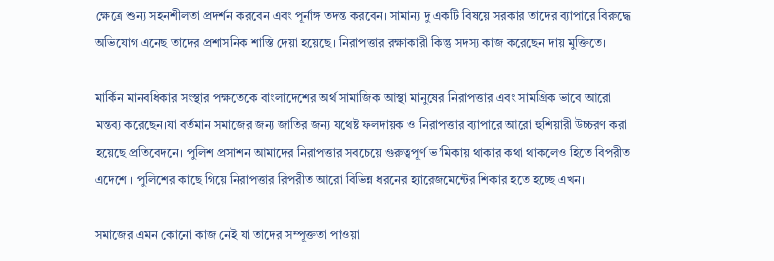ক্ষেত্রে শুন্য সহনশীলতা প্রদর্শন করবেন এবং পূর্নাঙ্গ তদন্ত করবেন। সামান্য দু একটি বিষয়ে সরকার তাদের ব্যাপারে বিরুদ্ধে অভিযোগ এনেছ তাদের প্রশাসনিক শাস্তি দেয়া হয়েছে। নিরাপত্তার রক্ষাকারী কিন্তু সদস্য কাজ করেছেন দায় মুক্তিতে।

মার্কিন মানবধিকার সংস্থার পক্ষতেকে বাংলাদেশের অর্থ সামাজিক আস্থা মানুষের নিরাপত্তার এবং সামগ্রিক ভাবে আরো মন্তব্য করেছেন।যা বর্তমান সমাজের জন্য জাতির জন্য যথেষ্ট ফলদায়ক ও নিরাপত্তার ব্যাপারে আরো হুশিয়ারী উচ্চরণ করা হয়েছে প্রতিবেদনে। পুলিশ প্রসাশন আমাদের নিরাপত্তার সবচেয়ে গুরুত্বপূর্ণ ভ’মিকায় থাকার কথা থাকলেও হিতে বিপরীত এদেশে । পুলিশের কাছে গিয়ে নিরাপত্তার রিপরীত আরো বিভিন্ন ধরনের হ্যারেজমেন্টের শিকার হতে হচ্ছে এখন।

সমাজের এমন কোনো কাজ নেই যা তাদের সম্পূক্ততা পাওয়া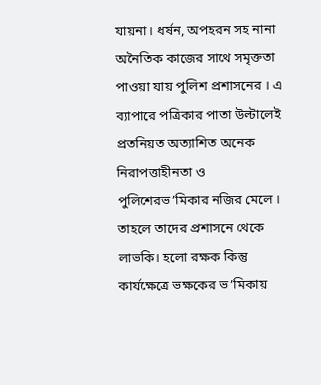যায়না। ধর্ষন, অপহরন সহ নানা অনৈতিক কাজের সাথে সমৃক্ততা পাওয়া যায় পুলিশ প্রশাসনের । এ ব্যাপারে পত্রিকার পাতা উল্টালেই প্রতনিয়ত অত্যাশিত অনেক নিরাপত্তাহীনতা ও পুলিশেরভ’মিকার নজির মেলে । তাহলে তাদের প্রশাসনে থেকে লাভকি। হলো রক্ষক কিন্তু কার্যক্ষেত্রে ভক্ষকের ভ’মিকায়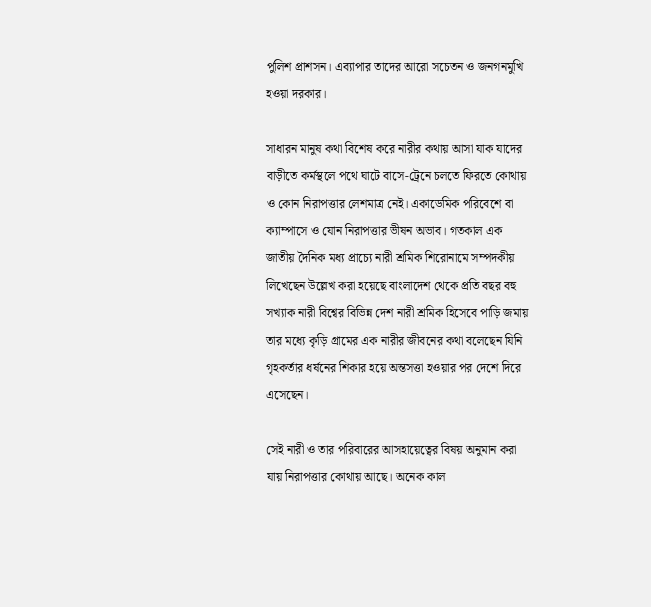পুলিশ প্রাশসন। এব্যাপার তাদের আরো সচেতন ও জনগনমুখি হওয়া দরকার।

সাধারন মানুষ কথা বিশেষ করে নারীর কথায় আসা যাক যাদের বাড়ীতে কর্মস্থলে পথে ঘাটে বাসে-ট্রেনে চলতে ফিরতে কোথায় ও কোন নিরাপত্তার লেশমাত্র নেই। একাডেমিক পরিবেশে বা ক্যাম্পাসে ও যোন নিরাপত্তার ভীষন অভাব। গতকাল এক জাতীয় দৈনিক মধ্য প্রাচ্যে নারী শ্রমিক শিরোনামে সম্পদকীয় লিখেছেন উল্লেখ করা হয়েছে বাংলাদেশ থেকে প্রতি বছর বহু সখ্যাক নারী বিশ্বের বিভিন্ন দেশ নারী শ্রমিক হিসেবে পাড়ি জমায় তার মধ্যে কৃড়ি গ্রামের এক নারীর জীবনের কথা বলেছেন যিনি গৃহকর্তার ধর্ষনের শিকার হয়ে অন্তসত্তা হওয়ার পর দেশে দিরে এসেছেন।

সেই নারী ও তার পরিবারের আসহায়েত্বের বিষয় অনুমান করা যায় নিরাপত্তার কোথায় আছে। অনেক কাল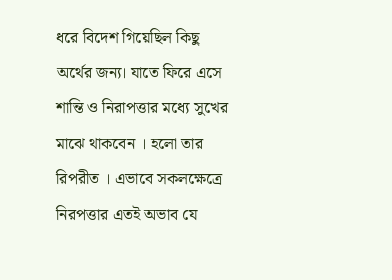ধরে বিদেশ গিয়েছিল কিছু অর্থের জন্য। যাতে ফিরে এসে শান্তি ও নিরাপত্তার মধ্যে সুখের মাঝে থাকবেন । হলো তার রিপরীত । এভাবে সকলক্ষেত্রে নিরপত্তার এতই অভাব যে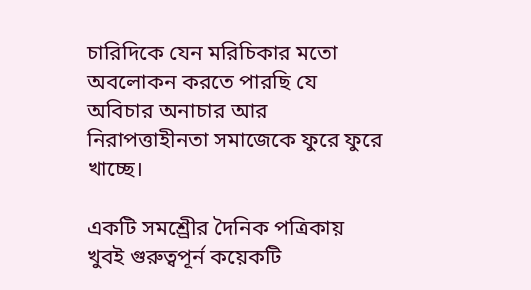চারিদিকে যেন মরিচিকার মতো অবলোকন করতে পারছি যে অবিচার অনাচার আর নিরাপত্তাহীনতা সমাজেকে ফুরে ফুরে খাচ্ছে।

একটি সমশ্র্রেীর দৈনিক পত্রিকায় খুবই গুরুত্বপূর্ন কয়েকটি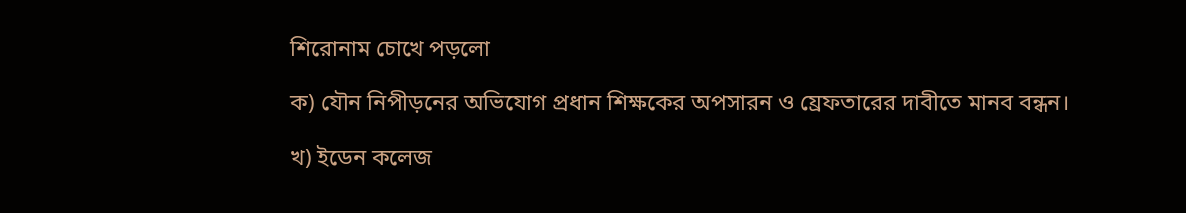শিরোনাম চোখে পড়লো

ক) যৌন নিপীড়নের অভিযোগ প্রধান শিক্ষকের অপসারন ও য্রেফতারের দাবীতে মানব বন্ধন।

খ) ইডেন কলেজ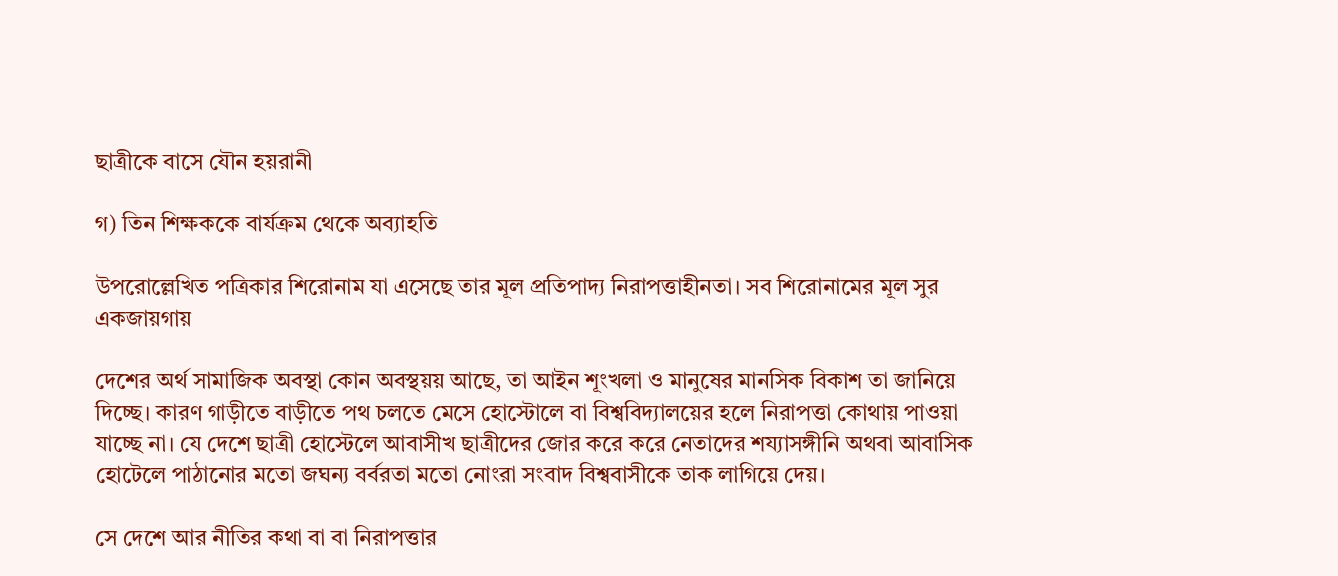ছাত্রীকে বাসে যৌন হয়রানী

গ) তিন শিক্ষককে বার্যক্রম থেকে অব্যাহতি

উপরোল্লেখিত পত্রিকার শিরোনাম যা এসেছে তার মূল প্রতিপাদ্য নিরাপত্তাহীনতা। সব শিরোনামের মূল সুর একজায়গায়

দেশের অর্থ সামাজিক অবস্থা কোন অবস্থয়য় আছে, তা আইন শূংখলা ও মানুষের মানসিক বিকাশ তা জানিয়ে দিচ্ছে। কারণ গাড়ীতে বাড়ীতে পথ চলতে মেসে হোস্টোলে বা বিশ্ববিদ্যালয়ের হলে নিরাপত্তা কোথায় পাওয়া যাচ্ছে না। যে দেশে ছাত্রী হোস্টেলে আবাসীখ ছাত্রীদের জোর করে করে নেতাদের শয্যাসঙ্গীনি অথবা আবাসিক হোটেলে পাঠানোর মতো জঘন্য বর্বরতা মতো নোংরা সংবাদ বিশ্ববাসীকে তাক লাগিয়ে দেয়।

সে দেশে আর নীতির কথা বা বা নিরাপত্তার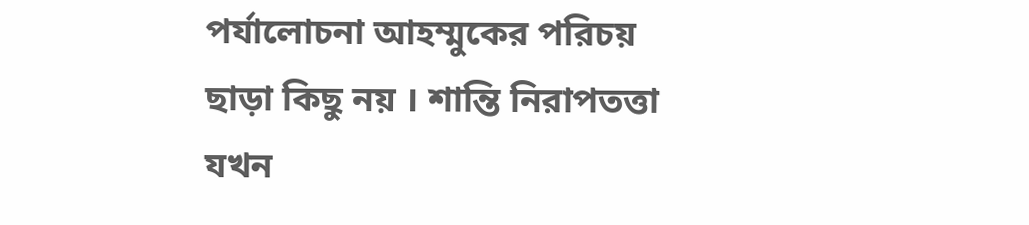পর্যালোচনা আহম্মুকের পরিচয় ছাড়া কিছু নয় । শান্তি নিরাপতত্তা যখন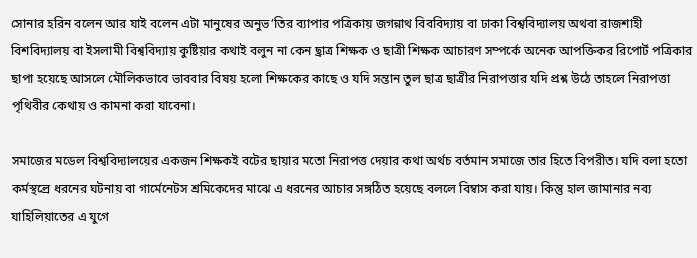সোনার হরিন বলেন আর যাই বলেন এটা মানুষের অনুভ’তির ব্যাপার পত্রিকায় জগন্নাথ বিববিদ্যায় বা ঢাকা বিশ্ববিদ্যালয় অথবা রাজশাহী বিশবিদ্যালয় বা ইসলামী বিশ্ববিদ্যায় কুষ্টিয়ার কথাই বলুন না কেন ছ্রাত্র শিক্ষক ও ছাত্রী শিক্ষক আচারণ সম্পর্কে অনেক আপক্তিকর রিপোর্ট পত্রিকার ছাপা হয়েছে আসলে মৌলিকভাবে ভাববার বিষয় হলো শিক্ষকের কাছে ও যদি সন্তান তুল ছাত্র ছাত্রীর নিরাপত্তার যদি প্রশ্ন উঠে তাহলে নিরাপত্তা পৃথিবীর কেথায় ও কামনা করা যাবেনা।

সমাজের মডেল বিশ্ববিদ্যালয়ের একজন শিক্ষকই বটের ছায়ার মতো নিরাপত্ত দেয়ার কথা অর্থচ বর্তমান সমাজে তার হিতে বিপরীত। যদি বলা হতো কর্মস্থল্রে ধরনের ঘটনায় বা গার্মেনেটস শ্রমিকেদের মাঝে এ ধরনের আচার সঙ্গঠিত হয়েছে বললে বিম্বাস করা যায়। কিন্তু হাল জামানার নব্য যাহিলিয়াতের এ যুগে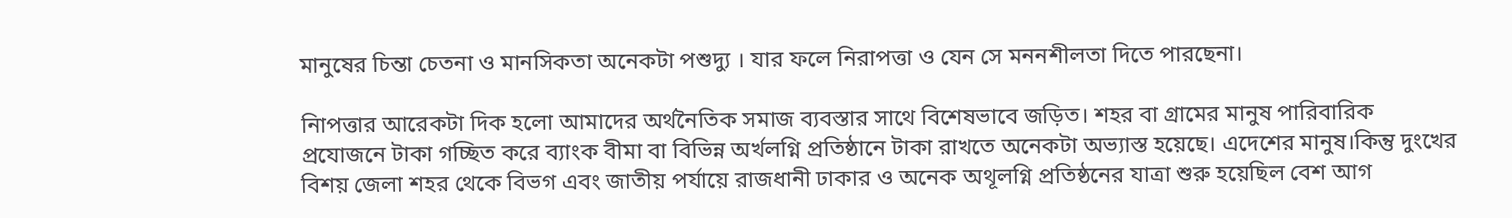মানুষের চিন্তা চেতনা ও মানসিকতা অনেকটা পশুদ্যু । যার ফলে নিরাপত্তা ও যেন সে মননশীলতা দিতে পারছেনা।

নিাপত্তার আরেকটা দিক হলো আমাদের অর্থনৈতিক সমাজ ব্যবস্তার সাথে বিশেষভাবে জড়িত। শহর বা গ্রামের মানুষ পারিবারিক প্রযোজনে টাকা গচ্ছিত করে ব্যাংক বীমা বা বিভিন্ন অর্খলগ্নি প্রতিষ্ঠানে টাকা রাখতে অনেকটা অভ্যাস্ত হয়েছে। এদেশের মানুষ।কিন্তু দুংখের বিশয় জেলা শহর থেকে বিভগ এবং জাতীয় পর্যায়ে রাজধানী ঢাকার ও অনেক অথূলগ্নি প্রতিষ্ঠনের যাত্রা শুরু হয়েছিল বেশ আগ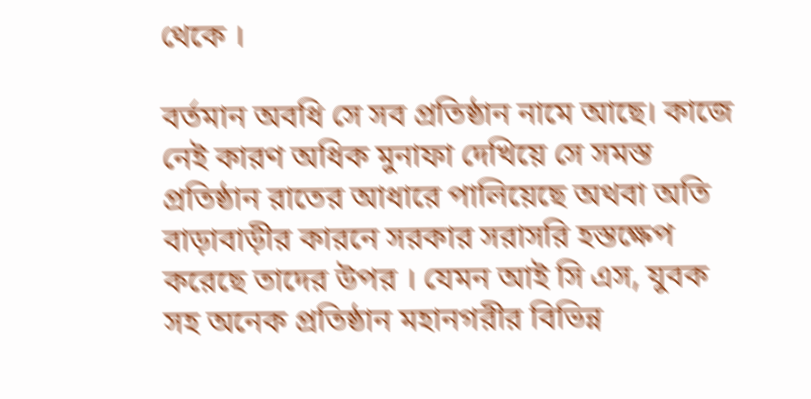থেকে ।

বর্তমান অবধি সে সব প্রতিষ্ঠান নামে আছে। কাজে নেই কারণ অধিক মুনাফা দেখিয়ে সে সমস্ত প্রতিষ্ঠান রাতের আধারে পালিয়েছে অথবা অতি বাড়াবাড়ীর কারনে সরকার সরাসরি হস্তক্ষেপ করেছে তাদের উপর । যেমন আই সি এস, যুবক সহ অনেক প্রতিষ্ঠান মহানগরীর বিভিন্ন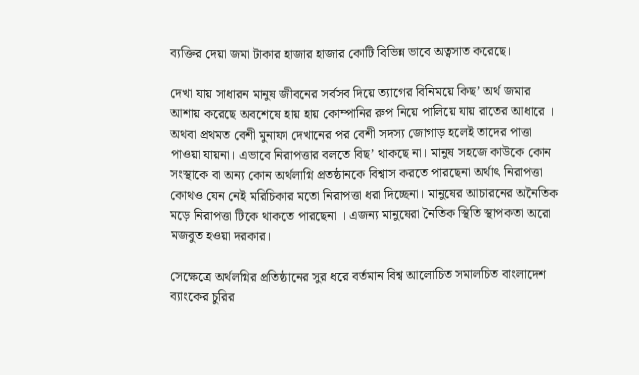ব্যক্তির দেয়া জমা টাকার হাজার হাজার কোটি বিভিন্ন ভাবে অত্বসাত করেছে।

দেখা যায় সাধারন মানুষ জীবনের সর্বসব দিয়ে ত্যাগের বিনিময়ে কিছ’ অর্থ জমার আশায় করেছে অবশেষে হায় হায় কোম্পানির রুপ নিয়ে পালিয়ে যায় রাতের আধারে । অথবা প্রথমত বেশী মুনাফা দেখানের পর বেশী সদস্য জোগাড় হলেই তাদের পাত্তা পাওয়া যায়না। এভাবে নিরাপত্তার বলতে বিছ’ থাকছে না। মানুষ সহজে কাউকে কোন সংস্থাকে বা অন্য কোন অর্থলাগ্নি প্রতষ্ঠানকে বিশ্বাস করতে পারছেনা অর্থাৎ নিরাপত্তা কোথও যেন নেই মরিচিকার মতো নিরাপত্তা ধরা দিচ্ছেনা। মানুষের আচারনের অনৈতিক মড়ে নিরাপত্তা টিকে থাকতে পারছেনা । এজন্য মানুষেরা নৈতিক স্থিতি স্থাপকতা অরো মজবুত হওয়া দরকার।

সেক্ষেত্রে অর্থলগ্নির প্রতিষ্ঠানের সুর ধরে বর্তমান বিশ্ব আলোচিত সমালচিত বাংলাদেশ ব্যাংকের চুরির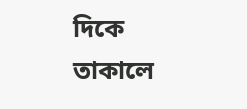দিকে তাকালে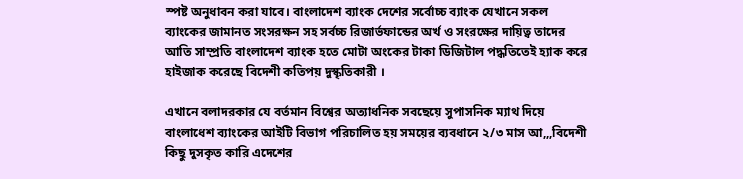স্পষ্ট অনুধাবন করা যাবে। বাংলাদেশ ব্যাংক দেশের সর্বোচ্চ ব্যাংক যেখানে সকল ব্যাংকের জামানত সংসরক্ষন সহ সর্বচ্চ রিজার্ভফান্ডের অর্খ ও সংরক্ষের দায়িত্ব তাদের আতি সাম্প্রতি বাংলাদেশ ব্যাংক হতে মোটা অংকের টাকা ডিজিটাল পদ্ধতিতেই হ্যাক করে হাইজাক করেছে বিদেশী কতিপয় দুস্কৃতিকারী ।

এখানে বলাদরকার যে বর্তমান বিশ্বের অত্যাধনিক সবছেয়ে সুপাসনিক ম্যাথ দিয়ে বাংলাধেশ ব্যাংকের আইটি বিভাগ পরিচালিত হয় সময়ের ব্যবধানে ২/৩ মাস আ,,,বিদেশী কিছু দুসকৃত কারি এদেশের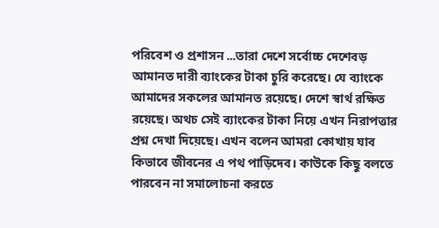পরিবেশ ও প্রশাসন ...তারা দেশে সর্বোচ্চ দেশেবড় আমানত দারী ব্যাংকের টাকা চুরি করেছে। যে ব্যাংকে আমাদের সকলের আমানত রয়েছে। দেশে স্বার্থ রক্ষিত রয়েছে। অথচ সেই ব্যাংকের টাকা নিয়ে এখন নিরাপত্তার প্রশ্ন দেখা দিয়েছে। এখন বলেন আমরা কোখায় যাব কিভাবে জীবনের এ পথ পাড়িদেব। কাউকে কিছু বলতে পারবেন না সমালোচনা করতে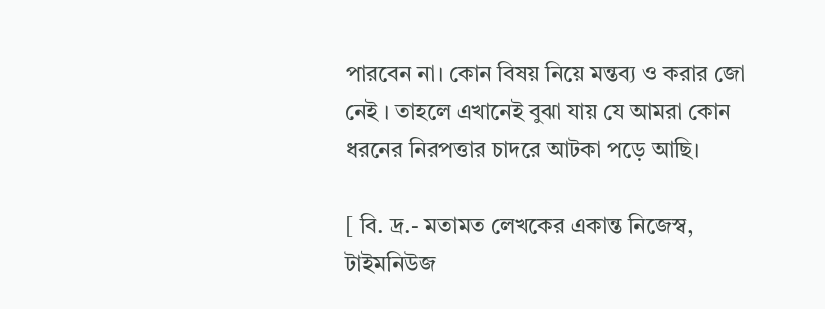পারবেন না। কোন বিষয় নিয়ে মন্তব্য ও করার জো নেই । তাহলে এখানেই বুঝা যায় যে আমরা কোন ধরনের নিরপত্তার চাদরে আটকা পড়ে আছি।

[ বি. দ্র.- মতামত লেখকের একান্ত নিজেস্ব, টাইমনিউজ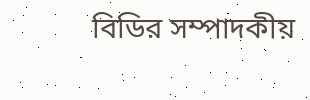বিডির সম্পাদকীয়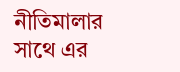নীতিমালার সাথে এর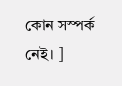কোন সস্পর্ক নেই। ]